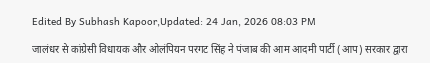Edited By Subhash Kapoor,Updated: 24 Jan, 2026 08:03 PM

जालंधर से कांग्रेसी विधायक और ओलंपियन परगट सिंह ने पंजाब की आम आदमी पार्टी (आप) सरकार द्वारा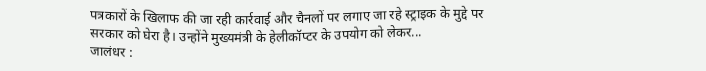पत्रकारों के खिलाफ की जा रही कार्रवाई और चैनलों पर लगाए जा रहे स्ट्राइक के मुद्दे पर सरकार को घेरा है। उन्होंने मुख्यमंत्री के हेलीकॉप्टर के उपयोग को लेकर...
जालंधर :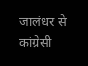जालंधर से कांग्रेसी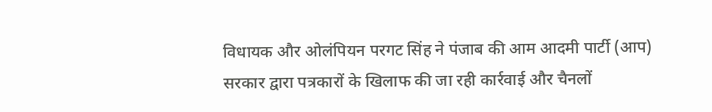विधायक और ओलंपियन परगट सिंह ने पंजाब की आम आदमी पार्टी (आप) सरकार द्वारा पत्रकारों के खिलाफ की जा रही कार्रवाई और चैनलों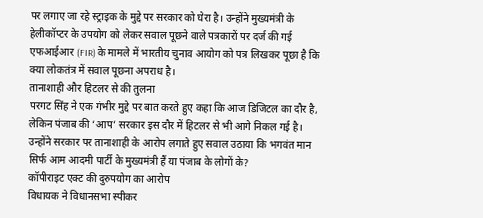पर लगाए जा रहे स्ट्राइक के मुद्दे पर सरकार को घेरा है। उन्होंने मुख्यमंत्री के हेलीकॉप्टर के उपयोग को लेकर सवाल पूछने वाले पत्रकारों पर दर्ज की गई एफआईआर (FIR) के मामले में भारतीय चुनाव आयोग को पत्र लिखकर पूछा है कि क्या लोकतंत्र में सवाल पूछना अपराध है।
तानाशाही और हिटलर से की तुलना
परगट सिंह ने एक गंभीर मुद्दे पर बात करते हुए कहा कि आज डिजिटल का दौर है, लेकिन पंजाब की ‘आप’ सरकार इस दौर में हिटलर से भी आगे निकल गई है। उन्होंने सरकार पर तानाशाही के आरोप लगाते हुए सवाल उठाया कि भगवंत मान सिर्फ आम आदमी पार्टी के मुख्यमंत्री हैं या पंजाब के लोगों के?
कॉपीराइट एक्ट की दुरुपयोग का आरोप
विधायक ने विधानसभा स्पीकर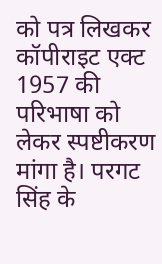को पत्र लिखकर कॉपीराइट एक्ट 1957 की परिभाषा को लेकर स्पष्टीकरण मांगा है। परगट सिंह के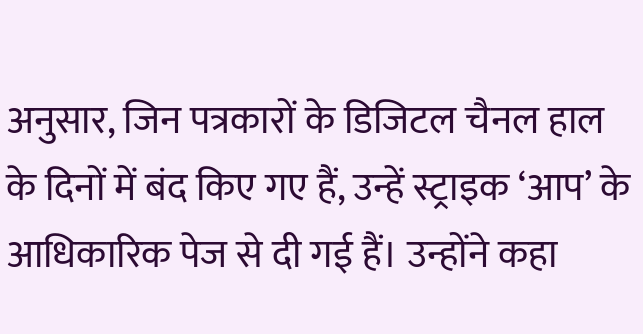अनुसार, जिन पत्रकारों के डिजिटल चैनल हाल के दिनों में बंद किए गए हैं, उन्हें स्ट्राइक ‘आप’ के आधिकारिक पेज से दी गई हैं। उन्होंने कहा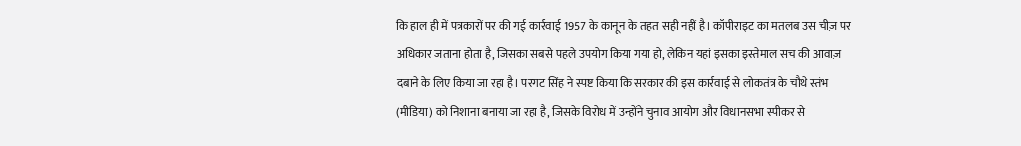कि हाल ही में पत्रकारों पर की गई कार्रवाई 1957 के कानून के तहत सही नहीं है। कॉपीराइट का मतलब उस चीज़ पर अधिकार जताना होता है, जिसका सबसे पहले उपयोग किया गया हो, लेकिन यहां इसका इस्तेमाल सच की आवाज़ दबाने के लिए किया जा रहा है। परगट सिंह ने स्पष्ट किया कि सरकार की इस कार्रवाई से लोकतंत्र के चौथे स्तंभ (मीडिया) को निशाना बनाया जा रहा है, जिसके विरोध में उन्होंने चुनाव आयोग और विधानसभा स्पीकर से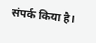संपर्क किया है।